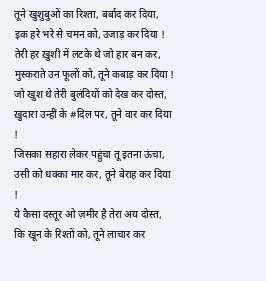तूने खुशुबुओं का रिश्ता, बर्बाद कर दिया,
इक हरे भरे से चमन को, उजाड़ कर दिया !
तेरी हर ख़ुशी में लटके थे जो हार बन कर,
मुस्कराते उन फूलों को, तूने कबाड़ कर दिया !
जो खुश थे तेरी बुलंदियों को देख कर दोस्त,
ख़ुदारा उन्हीं के #दिल पर, तूने वार कर दिया !
जिसका सहारा लेकर पहुंचा तू इतना ऊंचा,
उसी को धक्का मार कर, तूने बेराह कर दिया !
ये कैसा दस्तूर ओ ज़मीर है तेरा अय दोस्त,
कि खून के रिश्तों को, तूने लाचार कर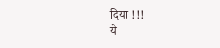दिया !!!
ये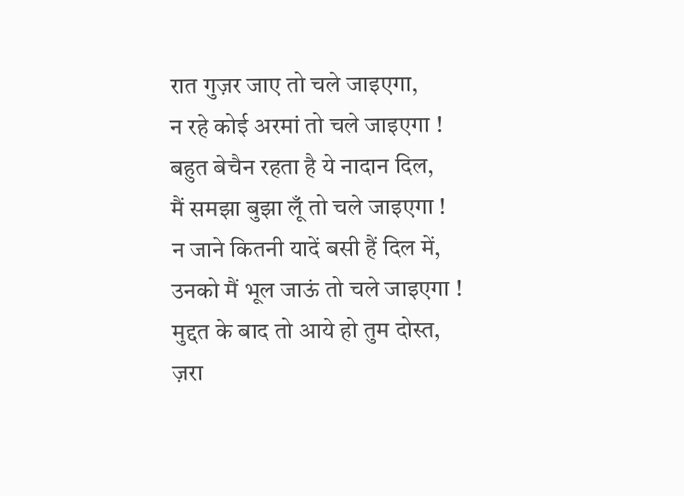रात गुज़र जाए तो चले जाइएगा,
न रहे कोई अरमां तो चले जाइएगा !
बहुत बेचैन रहता है ये नादान दिल,
मैं समझा बुझा लूँ तो चले जाइएगा !
न जाने कितनी यादें बसी हैं दिल में,
उनको मैं भूल जाऊं तो चले जाइएगा !
मुद्दत के बाद तो आये हो तुम दोस्त,
ज़रा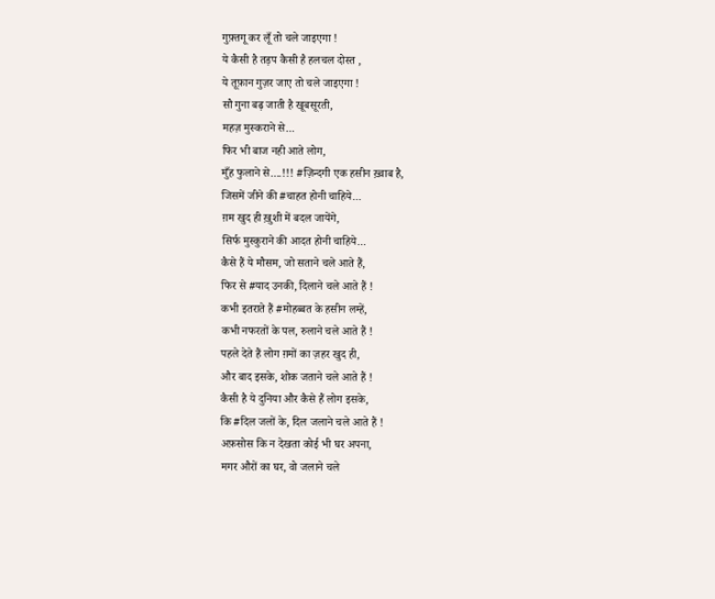गुफ़्तगू कर लूँ तो चले जाइएगा !
ये कैसी है तड़प कैसी है हलचल दोस्त ,
ये तूफ़ान गुज़र जाए तो चले जाइएगा !
सौ गुना बढ़ जाती है खूबसूरती,
महज़ मुस्कराने से...
फिर भी बाज नही आते लोग,
मुँह फुलाने से....!!! #ज़िन्दगी एक हसीन ख़्वाब है,
जिसमें जीने की #चाहत होनी चाहिये...
ग़म खुद ही ख़ुशी में बदल जायेंगे,
सिर्फ मुस्कुराने की आदत होनी चाहिये...
कैसे हैं ये मौसम, जो सताने चले आते हैं,
फिर से #याद उनकी, दिलाने चले आते हैं !
कभी इतराते हैं #मोहब्बत के हसीन लम्हें,
कभी नफरतों के पल, रुलाने चले आते हैं !
पहले देते हैं लोग ग़मों का ज़हर खुद ही,
और बाद इसके, शोक जताने चले आते हैं !
कैसी है ये दुनिया और कैसे हैं लोग इसके,
कि #दिल जलों के, दिल जलाने चले आते हैं !
अफ़सोस कि न देखता कोई भी घर अपना,
मगर औरों का घर, वो जलाने चले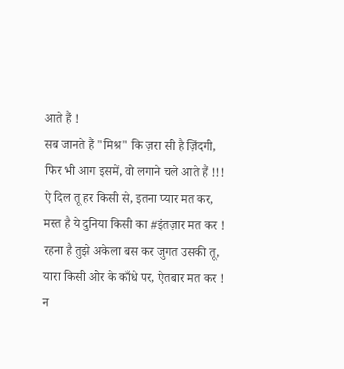आते हैं !
सब जानते हैं "मिश्र" कि ज़रा सी है ज़िंदगी,
फिर भी आग इसमें, वो लगाने चले आते हैं !!!
ऐ दिल तू हर किसी से, इतना प्यार मत कर,
मस्त है ये दुनिया किसी का #इंतज़ार मत कर !
रहना है तुझे अकेला बस कर जुगत उसकी तू,
यारा किसी ओर के काँधे पर, ऐतबार मत कर !
न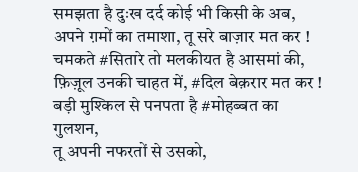समझता है दुःख दर्द कोई भी किसी के अब,
अपने ग़मों का तमाशा, तू सरे बाज़ार मत कर !
चमकते #सितारे तो मलकीयत है आसमां की,
फ़िज़ूल उनकी चाहत में, #दिल बेक़रार मत कर !
बड़ी मुश्किल से पनपता है #मोहब्बत का गुलशन,
तू अपनी नफरतों से उसको,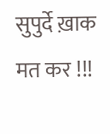सुपुर्दे ख़ाक मत कर !!!